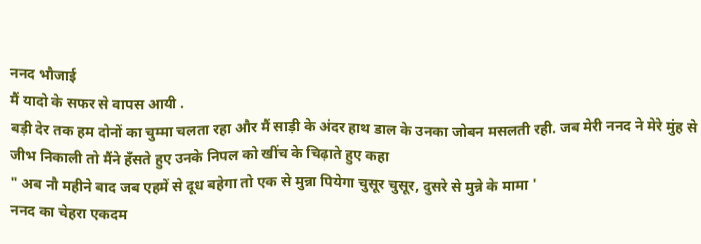ननद भौजाई
मैं यादो के सफर से वापस आयी .
बड़ी देर तक हम दोनों का चुम्मा चलता रहा और मैं साड़ी के अंदर हाथ डाल के उनका जोबन मसलती रही. जब मेरी ननद ने मेरे मुंह से जीभ निकाली तो मैंने हँसते हुए उनके निपल को खींच के चिढ़ाते हुए कहा
" अब नौ महीने बाद जब एहमें से दूध बहेगा तो एक से मुन्ना पियेगा चुसूर चुसूर, दुसरे से मुन्ने के मामा '
ननद का चेहरा एकदम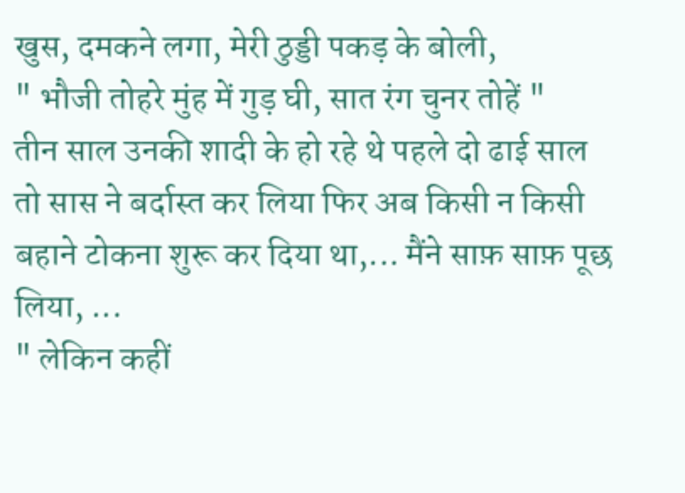खुस, दमकने लगा, मेरी ठुड्डी पकड़ के बोली,
" भौजी तोहरे मुंह में गुड़ घी, सात रंग चुनर तोहें "
तीन साल उनकी शादी के हो रहे थे पहले दो ढाई साल तो सास ने बर्दास्त कर लिया फिर अब किसी न किसी बहाने टोकना शुरू कर दिया था,... मैंने साफ़ साफ़ पूछ लिया, ...
" लेकिन कहीं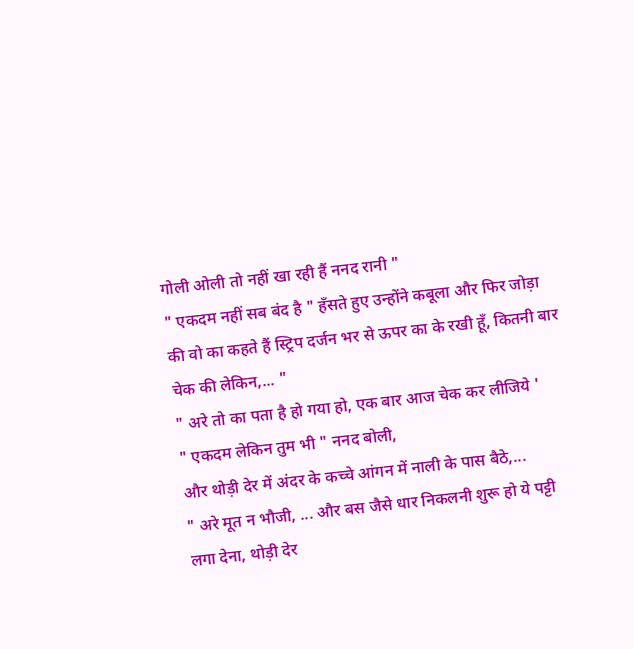गोली ओली तो नहीं खा रही हैं ननद रानी "
" एकदम नहीं सब बंद है " हँसते हुए उन्होंने कबूला और फिर जोड़ा की वो का कहते हैं स्ट्रिप दर्जन भर से ऊपर का के रखी हूँ, कितनी बार चेक की लेकिन,... "
" अरे तो का पता है हो गया हो, एक बार आज चेक कर लीजिये '
" एकदम लेकिन तुम भी " ननद बोली,
और थोड़ी देर में अंदर के कच्चे आंगन में नाली के पास बैठे,...
" अरे मूत न भौजी, ... और बस जैसे धार निकलनी शुरू हो ये पट्टी लगा देना, थोड़ी देर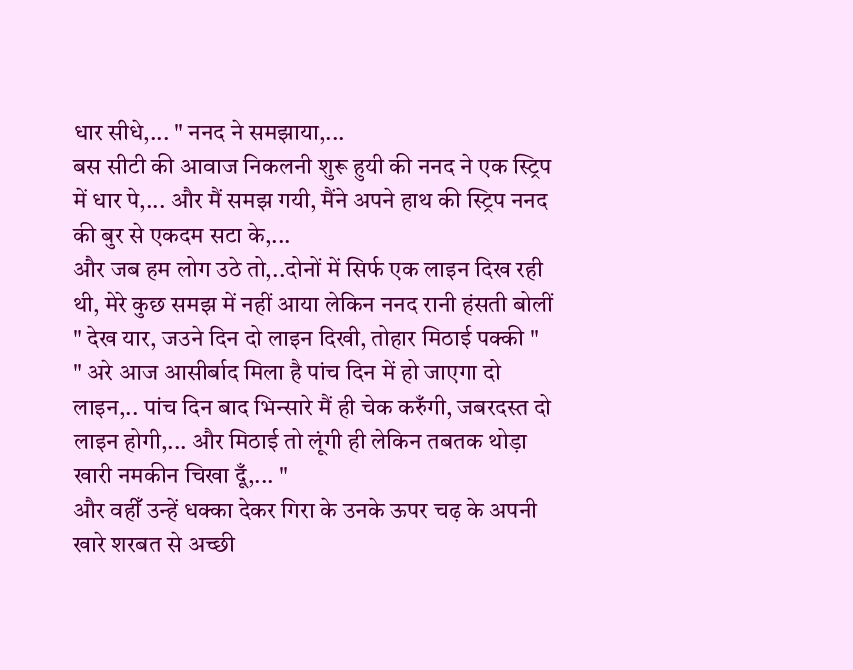धार सीधे,... " ननद ने समझाया,...
बस सीटी की आवाज निकलनी शुरू हुयी की ननद ने एक स्ट्रिप में धार पे,... और मैं समझ गयी, मैंने अपने हाथ की स्ट्रिप ननद की बुर से एकदम सटा के,...
और जब हम लोग उठे तो,..दोनों में सिर्फ एक लाइन दिख रही थी, मेरे कुछ समझ में नहीं आया लेकिन ननद रानी हंसती बोलीं
" देख यार, जउने दिन दो लाइन दिखी, तोहार मिठाई पक्की "
" अरे आज आसीर्बाद मिला है पांच दिन में हो जाएगा दो लाइन,.. पांच दिन बाद भिन्सारे मैं ही चेक करुँगी, जबरदस्त दो लाइन होगी,... और मिठाई तो लूंगी ही लेकिन तबतक थोड़ा खारी नमकीन चिखा दूँ,... "
और वहीँ उन्हें धक्का देकर गिरा के उनके ऊपर चढ़ के अपनी खारे शरबत से अच्छी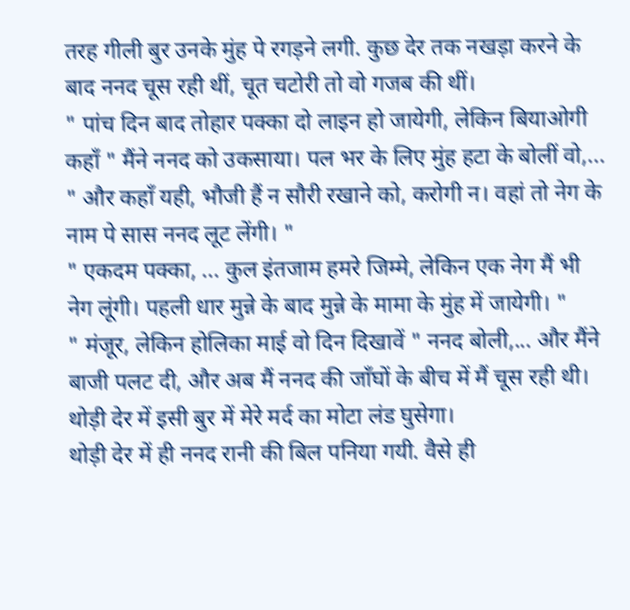तरह गीली बुर उनके मुंह पे रगड़ने लगी. कुछ देर तक नखड़ा करने के बाद ननद चूस रही थीं, चूत चटोरी तो वो गजब की थीं।
" पांच दिन बाद तोहार पक्का दो लाइन हो जायेगी, लेकिन बियाओगी कहाँ " मैंने ननद को उकसाया। पल भर के लिए मुंह हटा के बोलीं वो,...
" और कहाँ यही, भौजी हैं न सौरी रखाने को, करोगी न। वहां तो नेग के नाम पे सास ननद लूट लेंगी। "
" एकदम पक्का, ... कुल इंतजाम हमरे जिम्मे, लेकिन एक नेग मैं भी नेग लूंगी। पहली धार मुन्ने के बाद मुन्ने के मामा के मुंह में जायेगी। "
" मंजूर, लेकिन होलिका माई वो दिन दिखावें " ननद बोली,... और मैंने बाजी पलट दी, और अब मैं ननद की जाँघों के बीच में मैं चूस रही थी।
थोड़ी देर में इसी बुर में मेरे मर्द का मोटा लंड घुसेगा।
थोड़ी देर में ही ननद रानी की बिल पनिया गयी. वैसे ही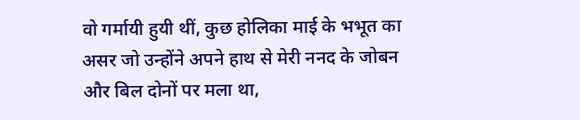वो गर्मायी हुयी थीं, कुछ होलिका माई के भभूत का असर जो उन्होंने अपने हाथ से मेरी ननद के जोबन और बिल दोनों पर मला था,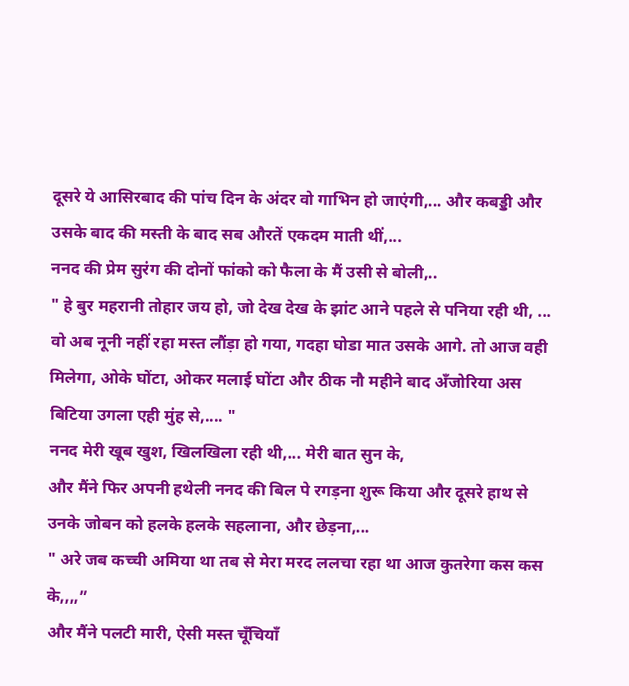दूसरे ये आसिरबाद की पांच दिन के अंदर वो गाभिन हो जाएंगी,... और कबड्डी और उसके बाद की मस्ती के बाद सब औरतें एकदम माती थीं,...
ननद की प्रेम सुरंग की दोनों फांको को फैला के मैं उसी से बोली,..
" हे बुर महरानी तोहार जय हो, जो देख देख के झांट आने पहले से पनिया रही थी, ... वो अब नूनी नहीं रहा मस्त लौंड़ा हो गया, गदहा घोडा मात उसके आगे. तो आज वही मिलेगा, ओके घोंटा, ओकर मलाई घोंटा और ठीक नौ महीने बाद अँजोरिया अस बिटिया उगला एही मुंह से,.... "
ननद मेरी खूब खुश, खिलखिला रही थी,... मेरी बात सुन के,
और मैंने फिर अपनी हथेली ननद की बिल पे रगड़ना शुरू किया और दूसरे हाथ से उनके जोबन को हलके हलके सहलाना, और छेड़ना,...
" अरे जब कच्ची अमिया था तब से मेरा मरद ललचा रहा था आज कुतरेगा कस कस के,,,,”
और मैंने पलटी मारी, ऐसी मस्त चूँचियाँ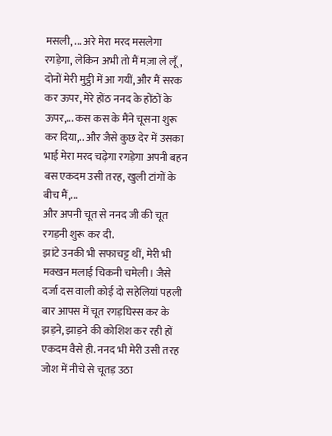मसली, ... अरे मेरा मरद मसलेगा रगड़ेगा, लेकिन अभी तो मैं मज़ा ले लूँ, दोनों मेरी मुट्ठी में आ गयीं, और मैं सरक कर ऊपर, मेरे होंठ ननद के होंठों के ऊपर,... कस कस के मैंने चूसना शुरू कर दिया,.. और जैसे कुछ देर में उसका भाई मेरा मरद चढ़ेगा रगड़ेगा अपनी बहन बस एकदम उसी तरह, खुली टांगों के बीच मैं,...
और अपनी चूत से ननद जी की चूत रगड़नी शुरू कर दी.
झांटे उनकी भी सफाचट्ट थीं, मेरी भी मक्खन मलाई चिकनी चमेली। जैसे दर्जा दस वाली कोई दो सहेलियां पहली बार आपस में चूत रगड़घिस्स कर के झड़ने, झाड़ने की कोशिश कर रही हों एकदम वैसे ही. ननद भी मेरी उसी तरह जोश में नीचे से चूतड़ उठा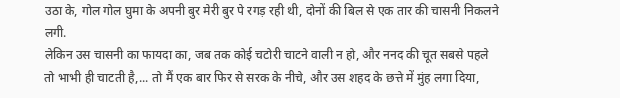उठा के, गोल गोल घुमा के अपनी बुर मेरी बुर पे रगड़ रही थी, दोनों की बिल से एक तार की चासनी निकलने लगी.
लेकिन उस चासनी का फायदा का, जब तक कोई चटोरी चाटने वाली न हो, और ननद की चूत सबसे पहले तो भाभी ही चाटती है,... तो मैं एक बार फिर से सरक के नीचे, और उस शहद के छत्ते में मुंह लगा दिया,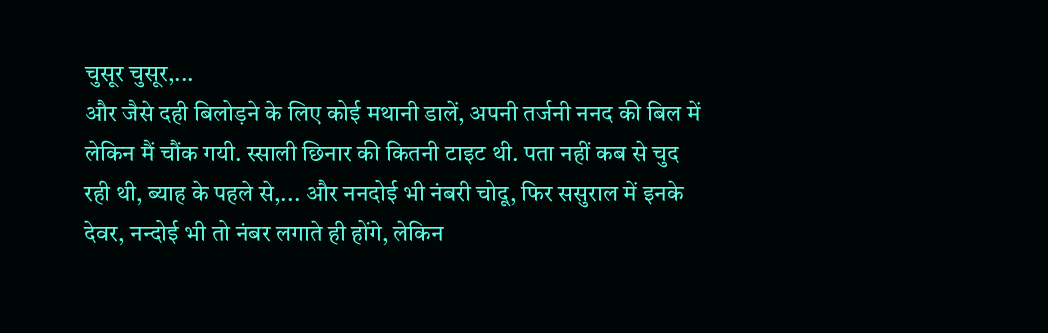चुसूर चुसूर,...
और जैसे दही बिलोड़ने के लिए कोई मथानी डालें, अपनी तर्जनी ननद की बिल में लेकिन मैं चौंक गयी. स्साली छिनार की कितनी टाइट थी. पता नहीं कब से चुद रही थी, ब्याह के पहले से,... और ननदोई भी नंबरी चोदू, फिर ससुराल में इनके देवर, नन्दोई भी तो नंबर लगाते ही होंगे, लेकिन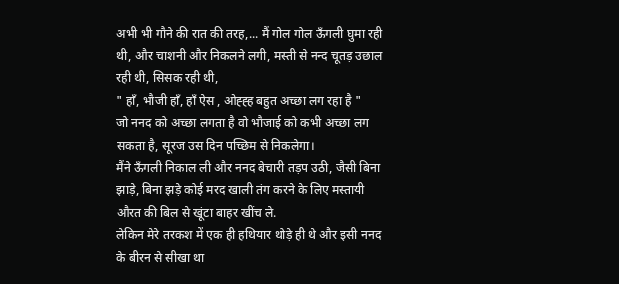अभी भी गौने की रात की तरह,... मैं गोल गोल ऊँगली घुमा रही थी, और चाशनी और निकलने लगी, मस्ती से नन्द चूतड़ उछाल रही थी, सिसक रही थी,
" हाँ, भौजी हाँ, हाँ ऐस , ओह्ह्ह बहुत अच्छा लग रहा है "
जो ननद को अच्छा लगता है वो भौजाई को कभी अच्छा लग सकता है, सूरज उस दिन पच्छिम से निकलेगा।
मैंने ऊँगली निकाल ली और ननद बेचारी तड़प उठी, जैसी बिना झाड़े, बिना झड़े कोई मरद खाली तंग करने के लिए मस्तायी औरत की बिल से खूंटा बाहर खींच ले.
लेकिन मेरे तरकश में एक ही हथियार थोड़े ही थे और इसी ननद के बीरन से सीखा था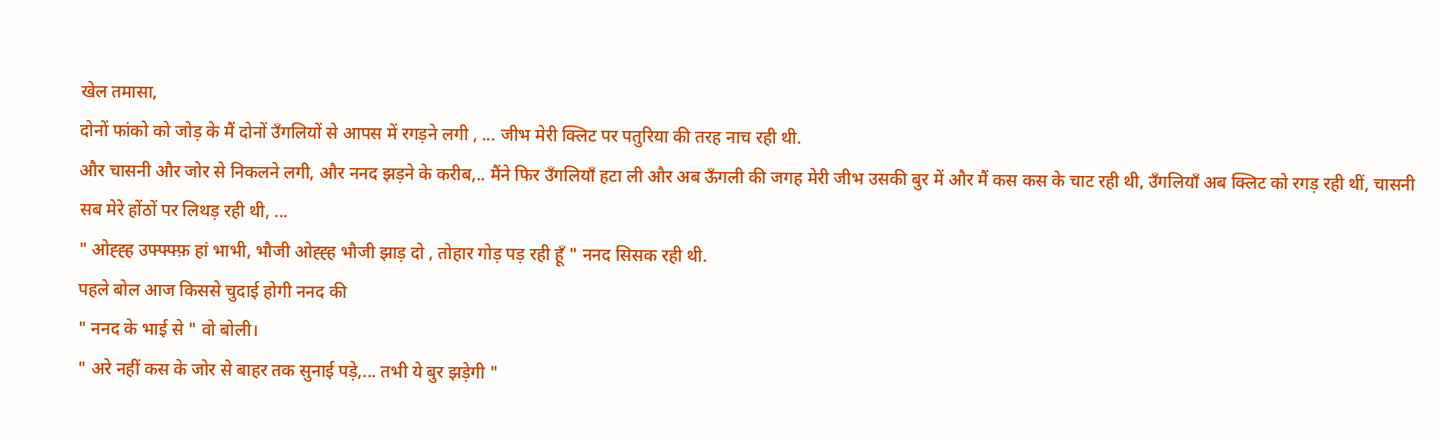खेल तमासा,
दोनों फांको को जोड़ के मैं दोनों उँगलियों से आपस में रगड़ने लगी , ... जीभ मेरी क्लिट पर पतुरिया की तरह नाच रही थी.
और चासनी और जोर से निकलने लगी, और ननद झड़ने के करीब,.. मैंने फिर उँगलियाँ हटा ली और अब ऊँगली की जगह मेरी जीभ उसकी बुर में और मैं कस कस के चाट रही थी, उँगलियाँ अब क्लिट को रगड़ रही थीं, चासनी सब मेरे होंठों पर लिथड़ रही थी, ...
" ओह्ह्ह उफ्फ्फ्फ़ हां भाभी, भौजी ओह्ह्ह भौजी झाड़ दो , तोहार गोड़ पड़ रही हूँ " ननद सिसक रही थी.
पहले बोल आज किससे चुदाई होगी ननद की
" ननद के भाई से " वो बोली।
" अरे नहीं कस के जोर से बाहर तक सुनाई पड़े,... तभी ये बुर झड़ेगी "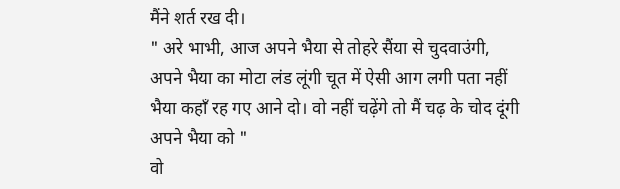मैंने शर्त रख दी।
" अरे भाभी, आज अपने भैया से तोहरे सैंया से चुदवाउंगी, अपने भैया का मोटा लंड लूंगी चूत में ऐसी आग लगी पता नहीं भैया कहाँ रह गए आने दो। वो नहीं चढ़ेंगे तो मैं चढ़ के चोद दूंगी अपने भैया को "
वो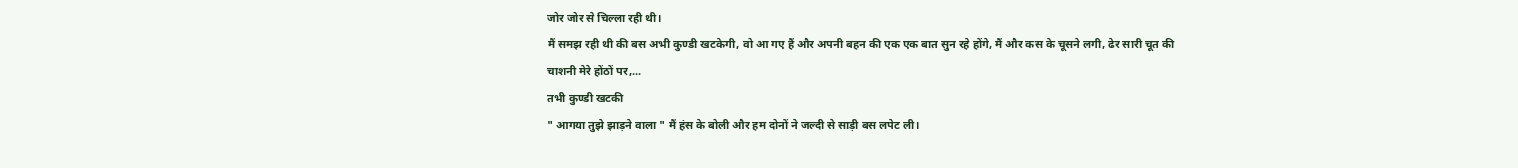जोर जोर से चिल्ला रही थी।
मैं समझ रही थी की बस अभी कुण्डी खटकेगी, वो आ गए हैं और अपनी बहन की एक एक बात सुन रहे होंगे, मैं और कस के चूसने लगी, ढेर सारी चूत की चाशनी मेरे होंठों पर,...
तभी कुण्डी खटकी
" आगया तुझे झाड़ने वाला " मैं हंस के बोली और हम दोनों ने जल्दी से साड़ी बस लपेट ली।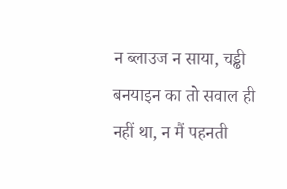न ब्लाउज न साया, चड्ढी बनयाइन का तो सवाल ही नहीं था, न मैं पहनती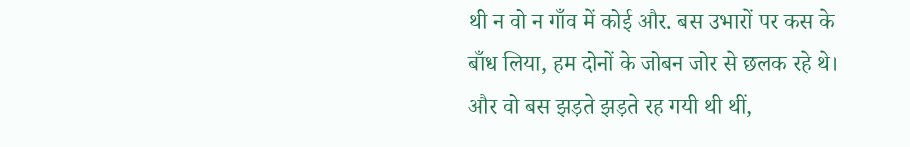थी न वो न गाँव में कोई और. बस उभारों पर कस के बाँध लिया, हम दोनों के जोबन जोर से छलक रहे थे। और वो बस झड़ते झड़ते रह गयी थी थीं,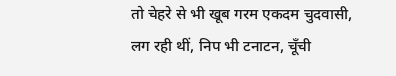तो चेहरे से भी खूब गरम एकदम चुदवासी, लग रही थीं, निप भी टनाटन, चूँची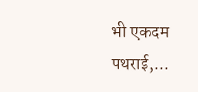भी एकदम पथराई,...